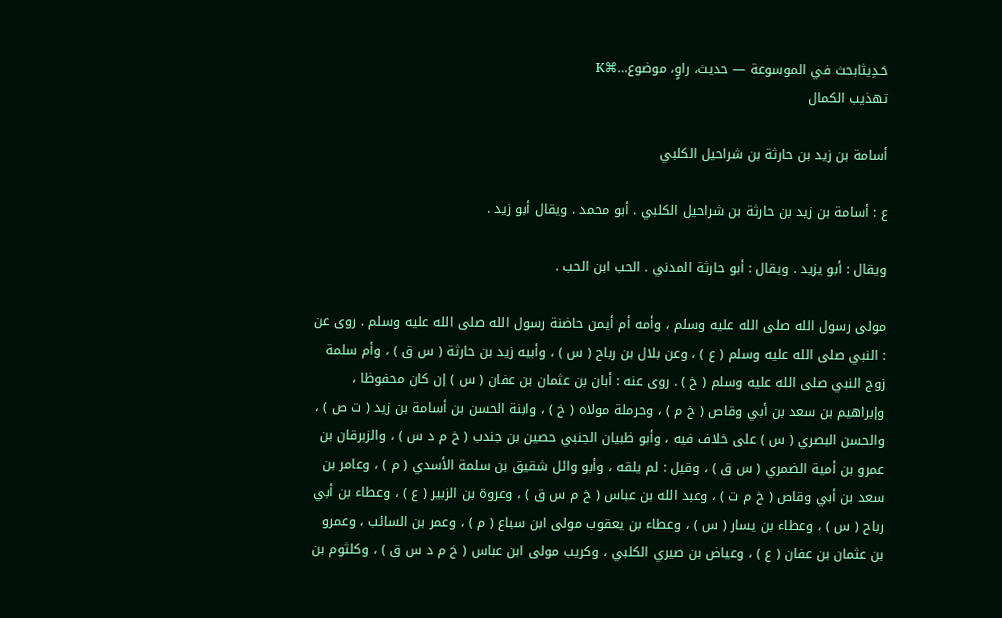حَـدِيثابحث في الموسوعة — حديث، راوٍ، موضوع…⌘K
تهذيب الكمال

أسامة بن زيد بن حارثة بن شراحيل الكلبي

ع : أسامة بن زيد بن حارثة بن شراحيل الكلبي . أبو محمد . ويقال أبو زيد .

ويقال : أبو يزيد . ويقال : أبو حارثة المدني . الحب ابن الحب .

مولى رسول الله صلى الله عليه وسلم ، وأمه أم أيمن حاضنة رسول الله صلى الله عليه وسلم . روى عن : النبي صلى الله عليه وسلم ( ع ) ، وعن بلال بن رباح ( س ) ، وأبيه زيد بن حارثة ( س ق ) ، وأم سلمة زوج النبي صلى الله عليه وسلم ( خ ) . روى عنه : أبان بن عثمان بن عفان ( س ) إن كان محفوظا ، وإبراهيم بن سعد بن أبي وقاص ( خ م ) ، وحرملة مولاه ( خ ) ، وابنة الحسن بن أسامة بن زيد ( ت ص ) ، والحسن البصري ( س ) على خلاف فيه ، وأبو ظبيان الجنبي حصين بن جندب ( خ م د س ) ، والزبرقان بن عمرو بن أمية الضمري ( س ق ) ، وقيل : لم يلقه ، وأبو وائل شقيق بن سلمة الأسدي ( م ) ، وعامر بن سعد بن أبي وقاص ( خ م ت ) ، وعبد الله بن عباس ( خ م س ق ) ، وعروة بن الزبير ( ع ) ، وعطاء بن أبي رباح ( س ) ، وعطاء بن يسار ( س ) ، وعطاء بن يعقوب مولى ابن سباع ( م ) ، وعمر بن السائب ، وعمرو بن عثمان بن عفان ( ع ) ، وعياض بن صيري الكلبي ، وكريب مولى ابن عباس ( خ م د س ق ) ، وكلثوم بن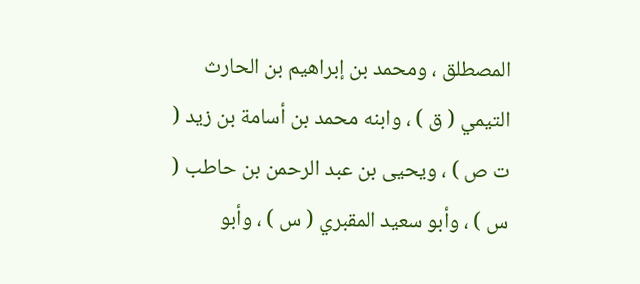المصطلق ، ومحمد بن إبراهيم بن الحارث التيمي ( ق ) ، وابنه محمد بن أسامة بن زيد ( ت ص ) ، ويحيى بن عبد الرحمن بن حاطب ( س ) ، وأبو سعيد المقبري ( س ) ، وأبو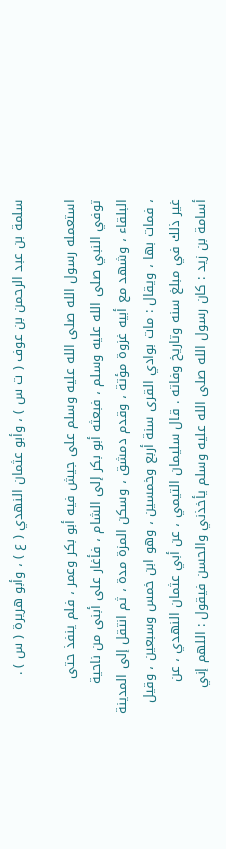سلمة بن عبد الرحمن بن عوف ( ت س ) ، وأبو عثمان النهدي ( ع ) ، وأبو هريرة ( س ) .

استعمله رسول الله صلى الله عليه وسلم على جيش فيه أبو بكر وعمر ، فلم ينفذ حتى توفي النبي صلى الله عليه وسلم ، فبعثه أبو بكر إلى الشام ، فأغار على أبنى من ناحية البلقاء ، وشهد مع أبيه غزوة مؤتة ، وقدم دمشق ، وسكن المزة مدة ، ثم انتقل إلى المدينة ، فمات بها ، ويقال : مات بوادي القرى سنة أربع وخمسين ، وهو ابن خمس وسبعين ، وقيل غير ذلك في مبلغ سنه وتاريخ وفاته . قال سليمان التيمي ، عن أبي عثمان النهدي ، عن أسامة بن زيد : كان رسول الله صلى الله عليه وسلم يأخذني والحسن فيقول : اللهم إني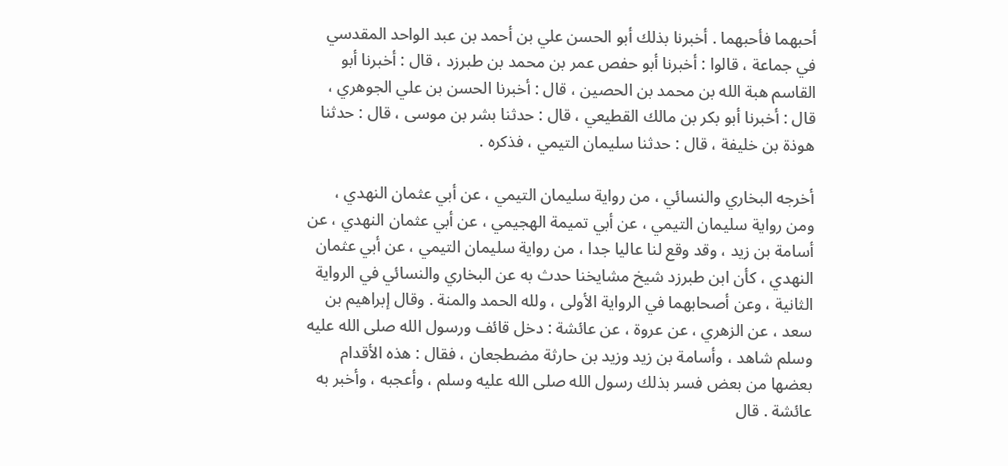أحبهما فأحبهما . أخبرنا بذلك أبو الحسن علي بن أحمد بن عبد الواحد المقدسي في جماعة ، قالوا : أخبرنا أبو حفص عمر بن محمد بن طبرزد ، قال : أخبرنا أبو القاسم هبة الله بن محمد بن الحصين ، قال : أخبرنا الحسن بن علي الجوهري ، قال : أخبرنا أبو بكر بن مالك القطيعي ، قال : حدثنا بشر بن موسى ، قال : حدثنا هوذة بن خليفة ، قال : حدثنا سليمان التيمي ، فذكره .

أخرجه البخاري والنسائي ، من رواية سليمان التيمي ، عن أبي عثمان النهدي ، ومن رواية سليمان التيمي ، عن أبي تميمة الهجيمي ، عن أبي عثمان النهدي ، عن أسامة بن زيد ، وقد وقع لنا عاليا جدا ، من رواية سليمان التيمي ، عن أبي عثمان النهدي ، كأن ابن طبرزد شيخ مشايخنا حدث به عن البخاري والنسائي في الرواية الثانية ، وعن أصحابهما في الرواية الأولى ، ولله الحمد والمنة . وقال إبراهيم بن سعد ، عن الزهري ، عن عروة ، عن عائشة : دخل قائف ورسول الله صلى الله عليه وسلم شاهد ، وأسامة بن زيد وزيد بن حارثة مضطجعان ، فقال : هذه الأقدام بعضها من بعض فسر بذلك رسول الله صلى الله عليه وسلم ، وأعجبه ، وأخبر به عائشة . قال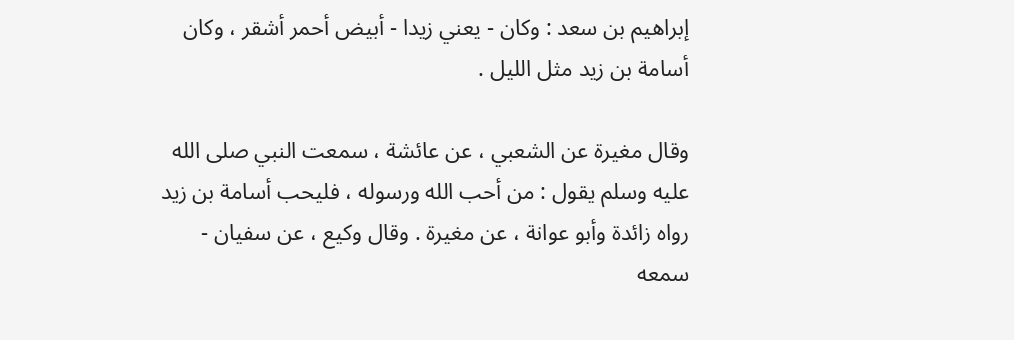إبراهيم بن سعد : وكان - يعني زيدا - أبيض أحمر أشقر ، وكان أسامة بن زيد مثل الليل .

وقال مغيرة عن الشعبي ، عن عائشة ، سمعت النبي صلى الله عليه وسلم يقول : من أحب الله ورسوله ، فليحب أسامة بن زيد رواه زائدة وأبو عوانة ، عن مغيرة . وقال وكيع ، عن سفيان - سمعه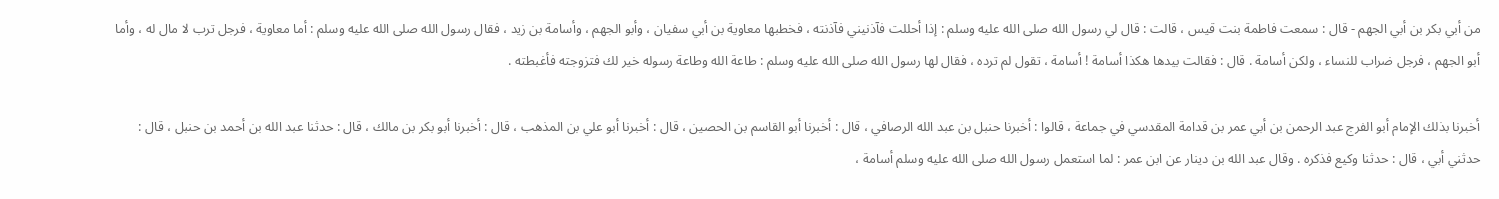من أبي بكر بن أبي الجهم - قال : سمعت فاطمة بنت قيس ، قالت : قال لي رسول الله صلى الله عليه وسلم : إذا أحللت فآذنيني فآذنته ، فخطبها معاوية بن أبي سفيان ، وأبو الجهم ، وأسامة بن زيد ، فقال رسول الله صلى الله عليه وسلم : أما معاوية ، فرجل ترب لا مال له ، وأما أبو الجهم ، فرجل ضراب للنساء ، ولكن أسامة . قال : فقالت بيدها هكذا أسامة ! أسامة ، تقول لم ترده ، فقال لها رسول الله صلى الله عليه وسلم : طاعة الله وطاعة رسوله خير لك فتزوجته فأغبطته .

أخبرنا بذلك الإمام أبو الفرج عبد الرحمن بن أبي عمر بن قدامة المقدسي في جماعة ، قالوا : أخبرنا حنبل بن عبد الله الرصافي ، قال : أخبرنا أبو القاسم بن الحصين ، قال : أخبرنا أبو علي بن المذهب ، قال : أخبرنا أبو بكر بن مالك ، قال : حدثنا عبد الله بن أحمد بن حنبل ، قال : حدثني أبي ، قال : حدثنا وكيع فذكره . وقال عبد الله بن دينار عن ابن عمر : لما استعمل رسول الله صلى الله عليه وسلم أسامة ،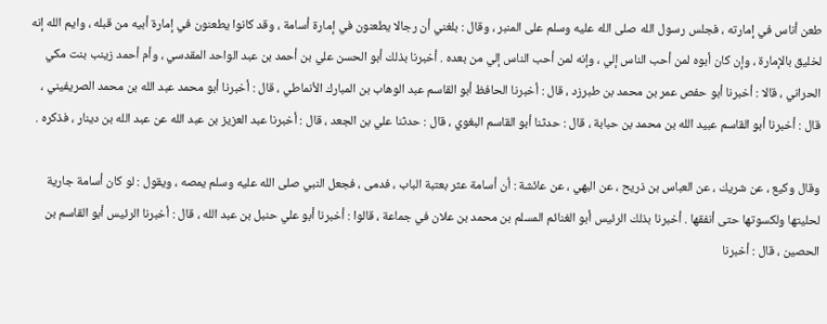طعن أناس في إمارته ، فجلس رسول الله صلى الله عليه وسلم على المنبر ، وقال : بلغني أن رجالا يطعنون في إمارة أسامة ، وقد كانوا يطعنون في إمارة أبيه من قبله ، وايم الله إنه لخليق بالإمارة ، وإن كان أبوه لمن أحب الناس إلي ، وإنه لمن أحب الناس إلي من بعده . أخبرنا بذلك أبو الحسن علي بن أحمد بن عبد الواحد المقدسي ، وأم أحمد زينب بنت مكي الحراني ، قالا : أخبرنا أبو حفص عمر بن محمد بن طبرزد ، قال : أخبرنا الحافظ أبو القاسم عبد الوهاب بن المبارك الأنماطي ، قال : أخبرنا أبو محمد عبد الله بن محمد الصريفيني ، قال : أخبرنا أبو القاسم عبيد الله بن محمد بن حبابة ، قال : حدثنا أبو القاسم البغوي ، قال : حدثنا علي بن الجعد ، قال : أخبرنا عبد العزيز بن عبد الله عن عبد الله بن دينار ، فذكره .

وقال وكيع ، عن شريك ، عن العباس بن ذريح ، عن البهي ، عن عائشة : أن أسامة عثر بعتبة الباب ، فدمى ، فجعل النبي صلى الله عليه وسلم يمصه ، ويقول : لو كان أسامة جارية لحليتها ولكسوتها حتى أنفقها . أخبرنا بذلك الرئيس أبو الغنائم المسلم بن محمد بن علان في جماعة ، قالوا : أخبرنا أبو علي حنبل بن عبد الله ، قال : أخبرنا الرئيس أبو القاسم بن الحصين ، قال : أخبرنا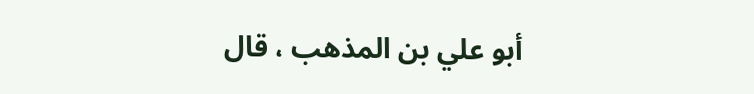أبو علي بن المذهب ، قال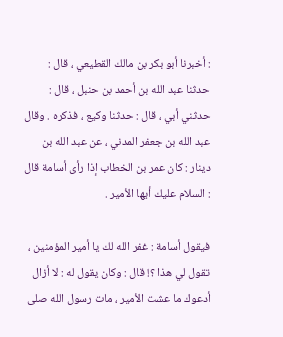: أخبرنا أبو بكر بن مالك القطيعي ، قال : حدثنا عبد الله بن أحمد بن حنبل ، قال : حدثني أبي ، قال : حدثنا وكيع ، فذكره . وقال عبد الله بن جعفر المدني ، عن عبد الله بن دينار : كان عمر بن الخطاب إذا رأى أسامة قال : السلام عليك أيها الأمير .

فيقول أسامة : غفر الله لك يا أمير المؤمنين ، تقول لي هذا ؟! قال : وكان يقول له : لا أزال أدعوك ما عشت الأمير ، مات رسول الله صلى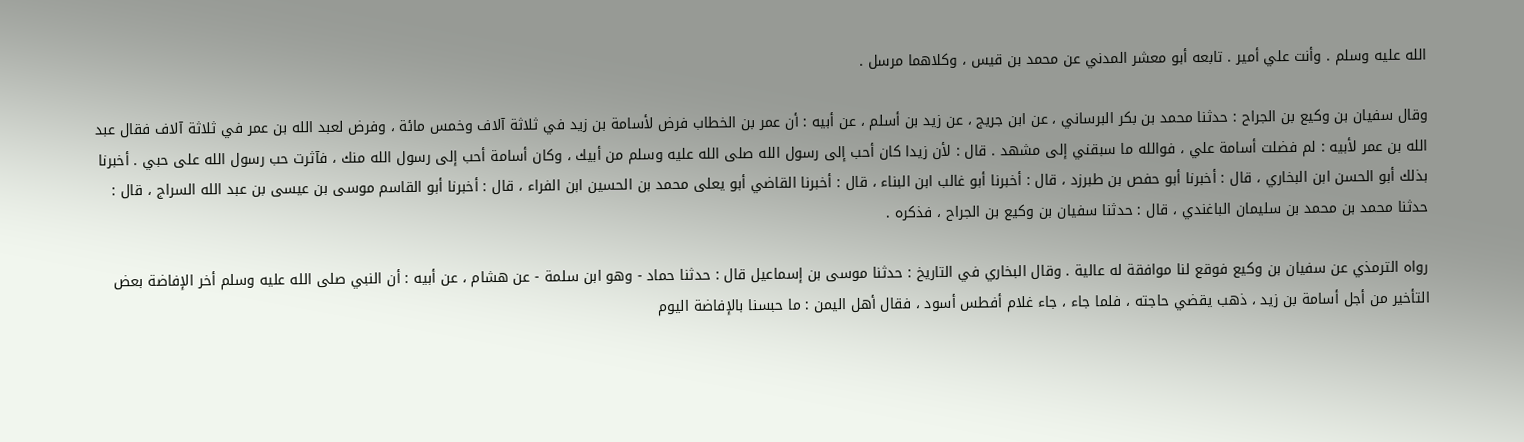الله عليه وسلم . وأنت علي أمير . تابعه أبو معشر المدني عن محمد بن قيس ، وكلاهما مرسل .

وقال سفيان بن وكيع بن الجراح : حدثنا محمد بن بكر البرساني ، عن ابن جريج ، عن زيد بن أسلم ، عن أبيه : أن عمر بن الخطاب فرض لأسامة بن زيد في ثلاثة آلاف وخمس مائة ، وفرض لعبد الله بن عمر في ثلاثة آلاف فقال عبد الله بن عمر لأبيه : لم فضلت أسامة علي ، فوالله ما سبقني إلى مشهد . قال : لأن زيدا كان أحب إلى رسول الله صلى الله عليه وسلم من أبيك ، وكان أسامة أحب إلى رسول الله منك ، فآثرت حب رسول الله على حبي . أخبرنا بذلك أبو الحسن ابن البخاري ، قال : أخبرنا أبو حفص بن طبرزد ، قال : أخبرنا أبو غالب ابن البناء ، قال : أخبرنا القاضي أبو يعلى محمد بن الحسين ابن الفراء ، قال : أخبرنا أبو القاسم موسى بن عيسى بن عبد الله السراج ، قال : حدثنا محمد بن محمد بن سليمان الباغندي ، قال : حدثنا سفيان بن وكيع بن الجراح ، فذكره .

رواه الترمذي عن سفيان بن وكيع فوقع لنا موافقة له عالية . وقال البخاري في التاريخ : حدثنا موسى بن إسماعيل قال : حدثنا حماد - وهو ابن سلمة - عن هشام ، عن أبيه : أن النبي صلى الله عليه وسلم أخر الإفاضة بعض التأخير من أجل أسامة بن زيد ، ذهب يقضي حاجته ، فلما جاء ، جاء غلام أفطس أسود ، فقال أهل اليمن : ما حبسنا بالإفاضة اليوم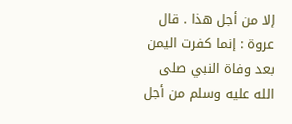إلا من أجل هذا . قال عروة : إنما كفرت اليمن بعد وفاة النبي صلى الله عليه وسلم من أجل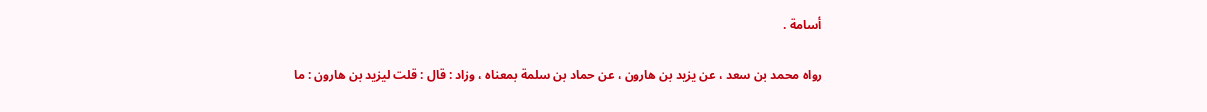أسامة .

رواه محمد بن سعد ، عن يزيد بن هارون ، عن حماد بن سلمة بمعناه ، وزاد : قال : قلت ليزيد بن هارون : ما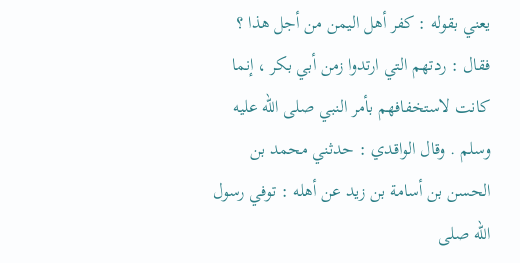يعني بقوله : كفر أهل اليمن من أجل هذا ؟ فقال : ردتهم التي ارتدوا زمن أبي بكر ، إنما كانت لاستخفافهم بأمر النبي صلى الله عليه وسلم . وقال الواقدي : حدثني محمد بن الحسن بن أسامة بن زيد عن أهله : توفي رسول الله صلى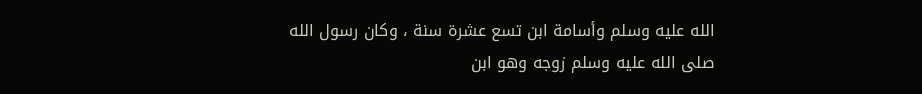الله عليه وسلم وأسامة ابن تسع عشرة سنة ، وكان رسول الله صلى الله عليه وسلم زوجه وهو ابن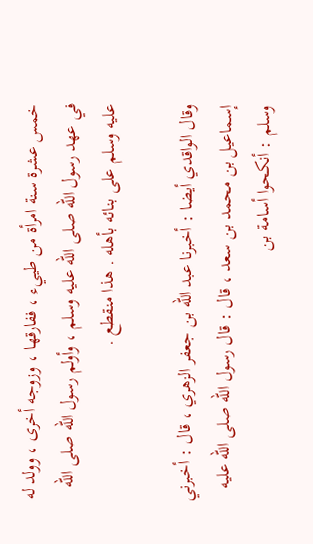خمس عشرة سنة امرأة من طييء ، ففارقها ، وزوجه أخرى ، وولد له في عهد رسول الله صلى الله عليه وسلم ، وأولم رسول الله صلى الله عليه وسلم على بنائه بأهله . هذا منقطع .

وقال الواقدي أيضا : أخبرنا عبد الله بن جعفر الزهري ، قال : أخبرني إسماعيل بن محمد بن سعد ، قال : قال رسول الله صلى الله عليه وسلم : أنكحوا أسامة بن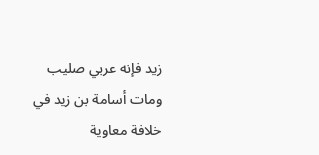زيد فإنه عربي صليب ومات أسامة بن زيد في خلافة معاوية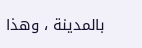بالمدينة ، وهذا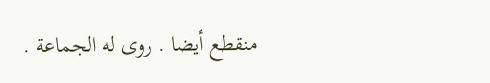منقطع أيضا . روى له الجماعة .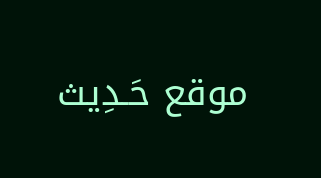موقع حَـدِيث